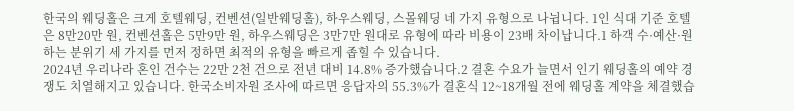한국의 웨딩홀은 크게 호텔웨딩, 컨벤션(일반웨딩홀), 하우스웨딩, 스몰웨딩 네 가지 유형으로 나뉩니다. 1인 식대 기준 호텔은 8만20만 원, 컨벤션홀은 5만9만 원, 하우스웨딩은 3만7만 원대로 유형에 따라 비용이 23배 차이납니다.1 하객 수·예산·원하는 분위기 세 가지를 먼저 정하면 최적의 유형을 빠르게 좁힐 수 있습니다.
2024년 우리나라 혼인 건수는 22만 2천 건으로 전년 대비 14.8% 증가했습니다.2 결혼 수요가 늘면서 인기 웨딩홀의 예약 경쟁도 치열해지고 있습니다. 한국소비자원 조사에 따르면 응답자의 55.3%가 결혼식 12~18개월 전에 웨딩홀 계약을 체결했습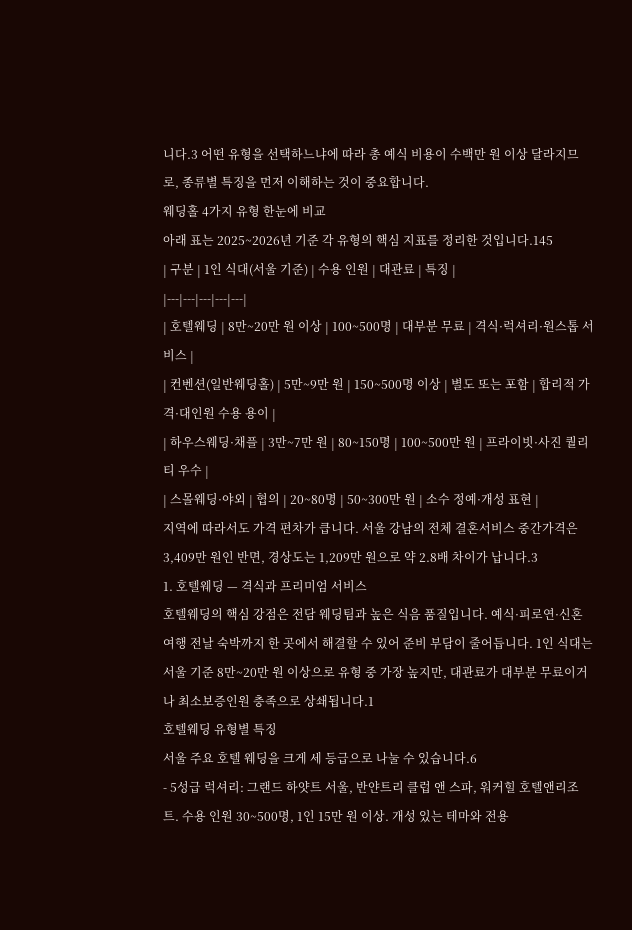니다.3 어떤 유형을 선택하느냐에 따라 총 예식 비용이 수백만 원 이상 달라지므로, 종류별 특징을 먼저 이해하는 것이 중요합니다.
웨딩홀 4가지 유형 한눈에 비교
아래 표는 2025~2026년 기준 각 유형의 핵심 지표를 정리한 것입니다.145
| 구분 | 1인 식대(서울 기준) | 수용 인원 | 대관료 | 특징 |
|---|---|---|---|---|
| 호텔웨딩 | 8만~20만 원 이상 | 100~500명 | 대부분 무료 | 격식·럭셔리·원스톱 서비스 |
| 컨벤션(일반웨딩홀) | 5만~9만 원 | 150~500명 이상 | 별도 또는 포함 | 합리적 가격·대인원 수용 용이 |
| 하우스웨딩·채플 | 3만~7만 원 | 80~150명 | 100~500만 원 | 프라이빗·사진 퀄리티 우수 |
| 스몰웨딩·야외 | 협의 | 20~80명 | 50~300만 원 | 소수 정예·개성 표현 |
지역에 따라서도 가격 편차가 큽니다. 서울 강남의 전체 결혼서비스 중간가격은 3,409만 원인 반면, 경상도는 1,209만 원으로 약 2.8배 차이가 납니다.3
1. 호텔웨딩 — 격식과 프리미엄 서비스
호텔웨딩의 핵심 강점은 전담 웨딩팀과 높은 식음 품질입니다. 예식·피로연·신혼여행 전날 숙박까지 한 곳에서 해결할 수 있어 준비 부담이 줄어듭니다. 1인 식대는 서울 기준 8만~20만 원 이상으로 유형 중 가장 높지만, 대관료가 대부분 무료이거나 최소보증인원 충족으로 상쇄됩니다.1
호텔웨딩 유형별 특징
서울 주요 호텔 웨딩을 크게 세 등급으로 나눌 수 있습니다.6
- 5성급 럭셔리: 그랜드 하얏트 서울, 반얀트리 클럽 앤 스파, 워커힐 호텔앤리조트. 수용 인원 30~500명, 1인 15만 원 이상. 개성 있는 테마와 전용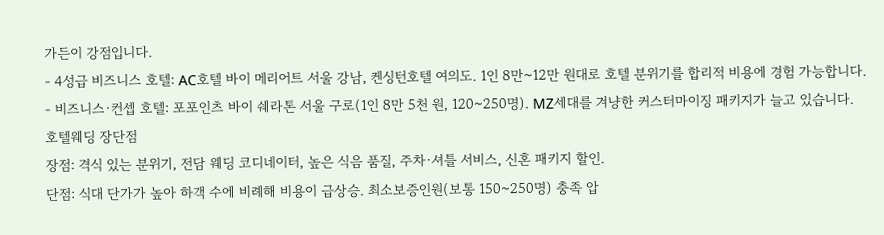가든이 강점입니다.
- 4성급 비즈니스 호텔: AC호텔 바이 메리어트 서울 강남, 켄싱턴호텔 여의도. 1인 8만~12만 원대로 호텔 분위기를 합리적 비용에 경험 가능합니다.
- 비즈니스·컨셉 호텔: 포포인츠 바이 쉐라톤 서울 구로(1인 8만 5천 원, 120~250명). MZ세대를 겨냥한 커스터마이징 패키지가 늘고 있습니다.
호텔웨딩 장단점
장점: 격식 있는 분위기, 전담 웨딩 코디네이터, 높은 식음 품질, 주차·셔틀 서비스, 신혼 패키지 할인.
단점: 식대 단가가 높아 하객 수에 비례해 비용이 급상승. 최소보증인원(보통 150~250명) 충족 압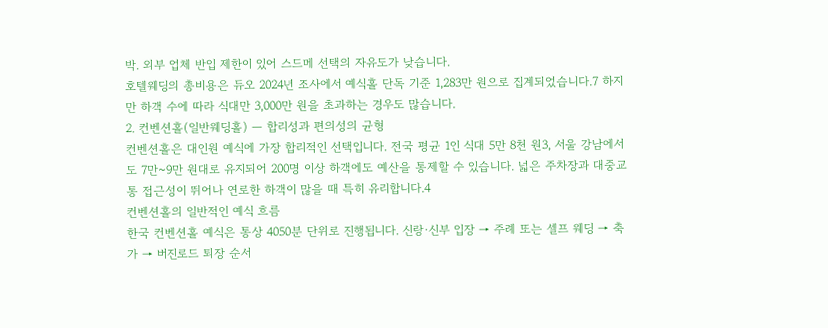박. 외부 업체 반입 제한이 있어 스드메 선택의 자유도가 낮습니다.
호텔웨딩의 총비용은 듀오 2024년 조사에서 예식홀 단독 기준 1,283만 원으로 집계되었습니다.7 하지만 하객 수에 따라 식대만 3,000만 원을 초과하는 경우도 많습니다.
2. 컨벤션홀(일반웨딩홀) — 합리성과 편의성의 균형
컨벤션홀은 대인원 예식에 가장 합리적인 선택입니다. 전국 평균 1인 식대 5만 8천 원3, 서울 강남에서도 7만~9만 원대로 유지되어 200명 이상 하객에도 예산을 통제할 수 있습니다. 넓은 주차장과 대중교통 접근성이 뛰어나 연로한 하객이 많을 때 특히 유리합니다.4
컨벤션홀의 일반적인 예식 흐름
한국 컨벤션홀 예식은 통상 4050분 단위로 진행됩니다. 신랑·신부 입장 → 주례 또는 셀프 웨딩 → 축가 → 버진로드 퇴장 순서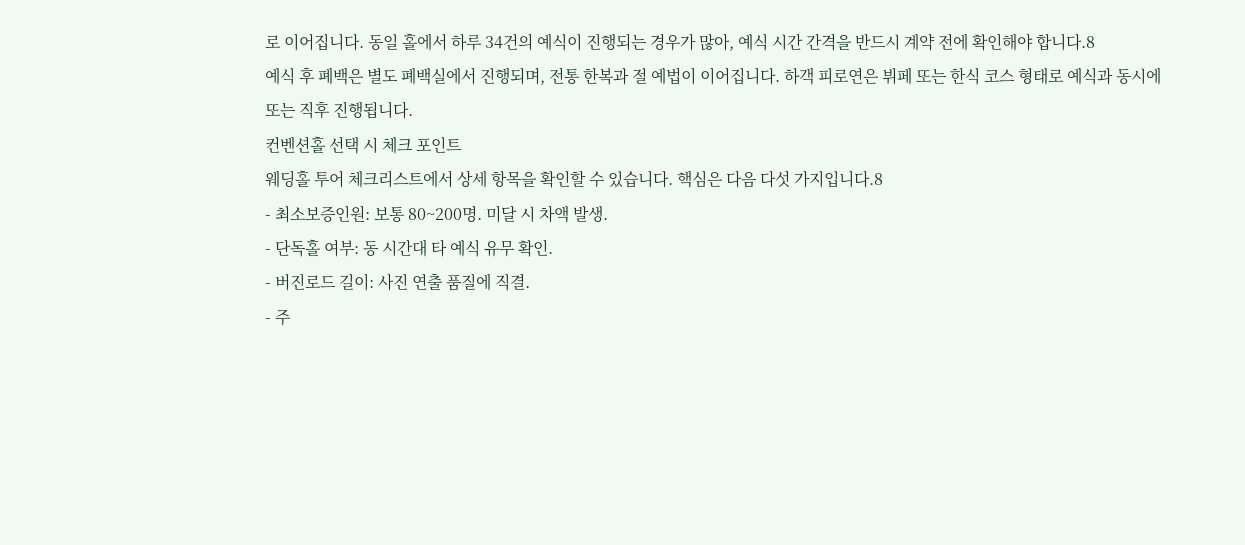로 이어집니다. 동일 홀에서 하루 34건의 예식이 진행되는 경우가 많아, 예식 시간 간격을 반드시 계약 전에 확인해야 합니다.8
예식 후 폐백은 별도 폐백실에서 진행되며, 전통 한복과 절 예법이 이어집니다. 하객 피로연은 뷔페 또는 한식 코스 형태로 예식과 동시에 또는 직후 진행됩니다.
컨벤션홀 선택 시 체크 포인트
웨딩홀 투어 체크리스트에서 상세 항목을 확인할 수 있습니다. 핵심은 다음 다섯 가지입니다.8
- 최소보증인원: 보통 80~200명. 미달 시 차액 발생.
- 단독홀 여부: 동 시간대 타 예식 유무 확인.
- 버진로드 길이: 사진 연출 품질에 직결.
- 주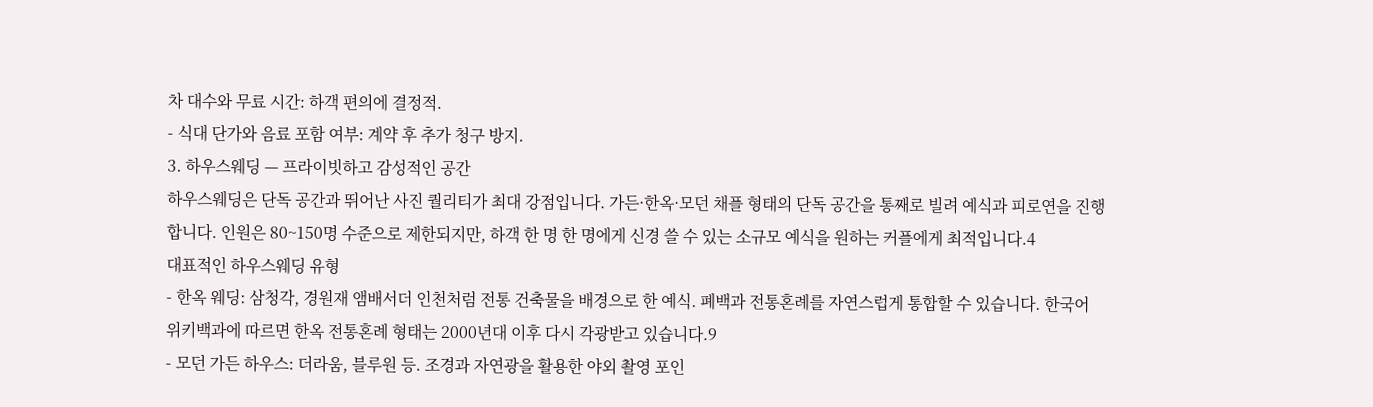차 대수와 무료 시간: 하객 편의에 결정적.
- 식대 단가와 음료 포함 여부: 계약 후 추가 청구 방지.
3. 하우스웨딩 — 프라이빗하고 감성적인 공간
하우스웨딩은 단독 공간과 뛰어난 사진 퀄리티가 최대 강점입니다. 가든·한옥·모던 채플 형태의 단독 공간을 통째로 빌려 예식과 피로연을 진행합니다. 인원은 80~150명 수준으로 제한되지만, 하객 한 명 한 명에게 신경 쓸 수 있는 소규모 예식을 원하는 커플에게 최적입니다.4
대표적인 하우스웨딩 유형
- 한옥 웨딩: 삼청각, 경원재 앰배서더 인천처럼 전통 건축물을 배경으로 한 예식. 폐백과 전통혼례를 자연스럽게 통합할 수 있습니다. 한국어 위키백과에 따르면 한옥 전통혼례 형태는 2000년대 이후 다시 각광받고 있습니다.9
- 모던 가든 하우스: 더라움, 블루원 등. 조경과 자연광을 활용한 야외 촬영 포인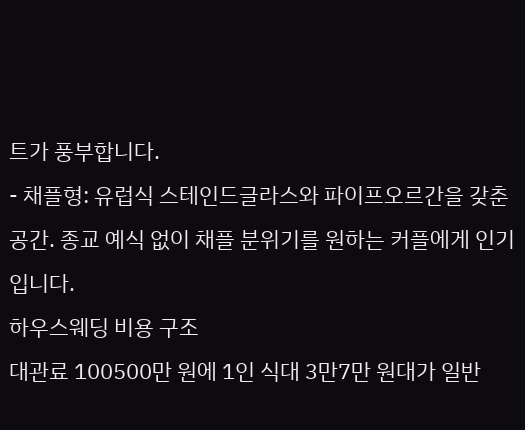트가 풍부합니다.
- 채플형: 유럽식 스테인드글라스와 파이프오르간을 갖춘 공간. 종교 예식 없이 채플 분위기를 원하는 커플에게 인기입니다.
하우스웨딩 비용 구조
대관료 100500만 원에 1인 식대 3만7만 원대가 일반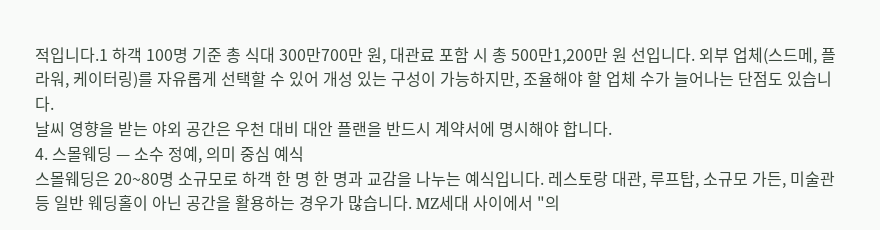적입니다.1 하객 100명 기준 총 식대 300만700만 원, 대관료 포함 시 총 500만1,200만 원 선입니다. 외부 업체(스드메, 플라워, 케이터링)를 자유롭게 선택할 수 있어 개성 있는 구성이 가능하지만, 조율해야 할 업체 수가 늘어나는 단점도 있습니다.
날씨 영향을 받는 야외 공간은 우천 대비 대안 플랜을 반드시 계약서에 명시해야 합니다.
4. 스몰웨딩 — 소수 정예, 의미 중심 예식
스몰웨딩은 20~80명 소규모로 하객 한 명 한 명과 교감을 나누는 예식입니다. 레스토랑 대관, 루프탑, 소규모 가든, 미술관 등 일반 웨딩홀이 아닌 공간을 활용하는 경우가 많습니다. MZ세대 사이에서 "의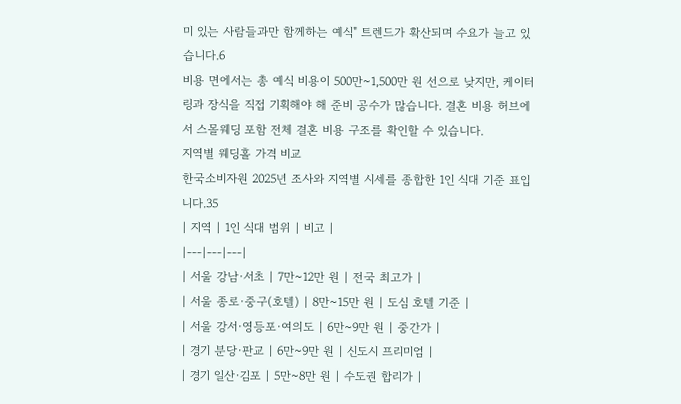미 있는 사람들과만 함께하는 예식" 트렌드가 확산되며 수요가 늘고 있습니다.6
비용 면에서는 총 예식 비용이 500만~1,500만 원 선으로 낮지만, 케이터링과 장식을 직접 기획해야 해 준비 공수가 많습니다. 결혼 비용 허브에서 스몰웨딩 포함 전체 결혼 비용 구조를 확인할 수 있습니다.
지역별 웨딩홀 가격 비교
한국소비자원 2025년 조사와 지역별 시세를 종합한 1인 식대 기준 표입니다.35
| 지역 | 1인 식대 범위 | 비고 |
|---|---|---|
| 서울 강남·서초 | 7만~12만 원 | 전국 최고가 |
| 서울 종로·중구(호텔) | 8만~15만 원 | 도심 호텔 기준 |
| 서울 강서·영등포·여의도 | 6만~9만 원 | 중간가 |
| 경기 분당·판교 | 6만~9만 원 | 신도시 프리미엄 |
| 경기 일산·김포 | 5만~8만 원 | 수도권 합리가 |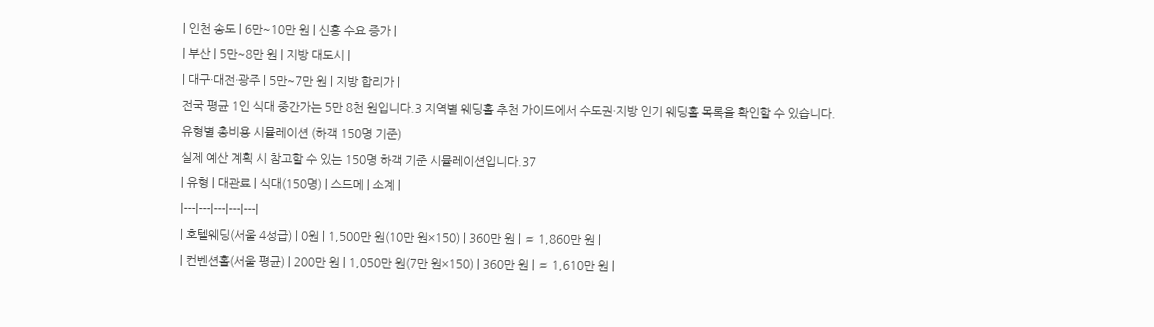| 인천 송도 | 6만~10만 원 | 신흥 수요 증가 |
| 부산 | 5만~8만 원 | 지방 대도시 |
| 대구·대전·광주 | 5만~7만 원 | 지방 합리가 |
전국 평균 1인 식대 중간가는 5만 8천 원입니다.3 지역별 웨딩홀 추천 가이드에서 수도권·지방 인기 웨딩홀 목록을 확인할 수 있습니다.
유형별 총비용 시뮬레이션 (하객 150명 기준)
실제 예산 계획 시 참고할 수 있는 150명 하객 기준 시뮬레이션입니다.37
| 유형 | 대관료 | 식대(150명) | 스드메 | 소계 |
|---|---|---|---|---|
| 호텔웨딩(서울 4성급) | 0원 | 1,500만 원(10만 원×150) | 360만 원 | ≈ 1,860만 원 |
| 컨벤션홀(서울 평균) | 200만 원 | 1,050만 원(7만 원×150) | 360만 원 | ≈ 1,610만 원 |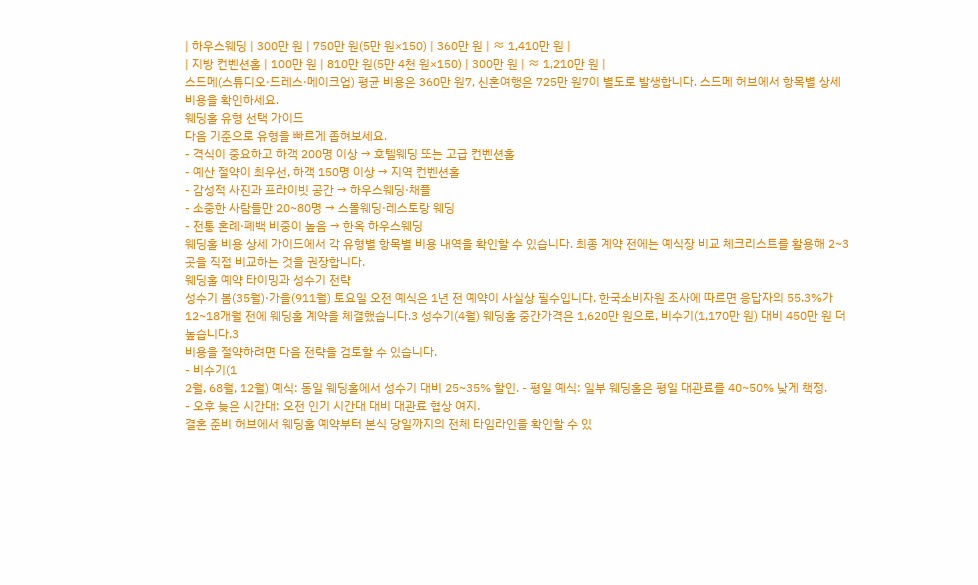| 하우스웨딩 | 300만 원 | 750만 원(5만 원×150) | 360만 원 | ≈ 1,410만 원 |
| 지방 컨벤션홀 | 100만 원 | 810만 원(5만 4천 원×150) | 300만 원 | ≈ 1,210만 원 |
스드메(스튜디오·드레스·메이크업) 평균 비용은 360만 원7, 신혼여행은 725만 원7이 별도로 발생합니다. 스드메 허브에서 항목별 상세 비용을 확인하세요.
웨딩홀 유형 선택 가이드
다음 기준으로 유형을 빠르게 좁혀보세요.
- 격식이 중요하고 하객 200명 이상 → 호텔웨딩 또는 고급 컨벤션홀
- 예산 절약이 최우선, 하객 150명 이상 → 지역 컨벤션홀
- 감성적 사진과 프라이빗 공간 → 하우스웨딩·채플
- 소중한 사람들만 20~80명 → 스몰웨딩·레스토랑 웨딩
- 전통 혼례·폐백 비중이 높음 → 한옥 하우스웨딩
웨딩홀 비용 상세 가이드에서 각 유형별 항목별 비용 내역을 확인할 수 있습니다. 최종 계약 전에는 예식장 비교 체크리스트를 활용해 2~3곳을 직접 비교하는 것을 권장합니다.
웨딩홀 예약 타이밍과 성수기 전략
성수기 봄(35월)·가을(911월) 토요일 오전 예식은 1년 전 예약이 사실상 필수입니다. 한국소비자원 조사에 따르면 응답자의 55.3%가 12~18개월 전에 웨딩홀 계약을 체결했습니다.3 성수기(4월) 웨딩홀 중간가격은 1,620만 원으로, 비수기(1,170만 원) 대비 450만 원 더 높습니다.3
비용을 절약하려면 다음 전략을 검토할 수 있습니다.
- 비수기(1
2월, 68월, 12월) 예식: 동일 웨딩홀에서 성수기 대비 25~35% 할인. - 평일 예식: 일부 웨딩홀은 평일 대관료를 40~50% 낮게 책정.
- 오후 늦은 시간대: 오전 인기 시간대 대비 대관료 협상 여지.
결혼 준비 허브에서 웨딩홀 예약부터 본식 당일까지의 전체 타임라인을 확인할 수 있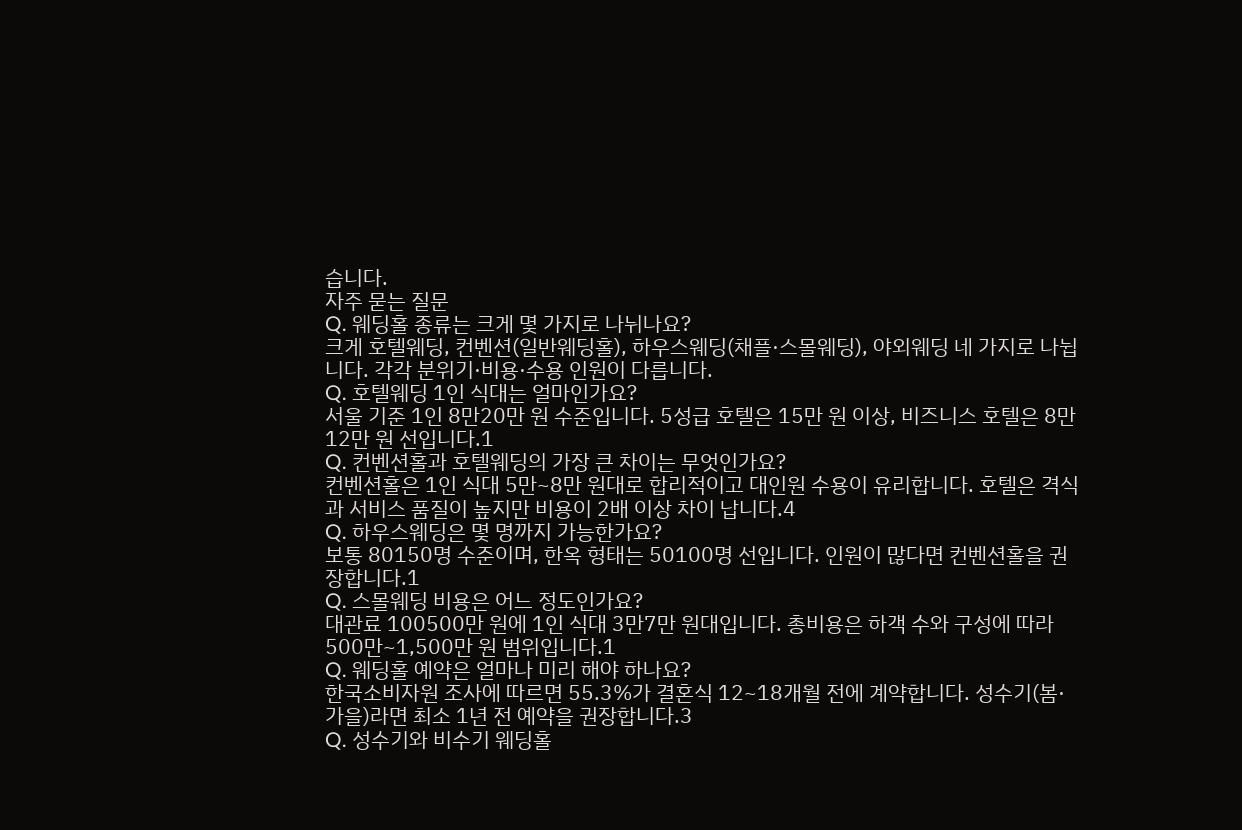습니다.
자주 묻는 질문
Q. 웨딩홀 종류는 크게 몇 가지로 나뉘나요?
크게 호텔웨딩, 컨벤션(일반웨딩홀), 하우스웨딩(채플·스몰웨딩), 야외웨딩 네 가지로 나뉩니다. 각각 분위기·비용·수용 인원이 다릅니다.
Q. 호텔웨딩 1인 식대는 얼마인가요?
서울 기준 1인 8만20만 원 수준입니다. 5성급 호텔은 15만 원 이상, 비즈니스 호텔은 8만12만 원 선입니다.1
Q. 컨벤션홀과 호텔웨딩의 가장 큰 차이는 무엇인가요?
컨벤션홀은 1인 식대 5만~8만 원대로 합리적이고 대인원 수용이 유리합니다. 호텔은 격식과 서비스 품질이 높지만 비용이 2배 이상 차이 납니다.4
Q. 하우스웨딩은 몇 명까지 가능한가요?
보통 80150명 수준이며, 한옥 형태는 50100명 선입니다. 인원이 많다면 컨벤션홀을 권장합니다.1
Q. 스몰웨딩 비용은 어느 정도인가요?
대관료 100500만 원에 1인 식대 3만7만 원대입니다. 총비용은 하객 수와 구성에 따라 500만~1,500만 원 범위입니다.1
Q. 웨딩홀 예약은 얼마나 미리 해야 하나요?
한국소비자원 조사에 따르면 55.3%가 결혼식 12~18개월 전에 계약합니다. 성수기(봄·가을)라면 최소 1년 전 예약을 권장합니다.3
Q. 성수기와 비수기 웨딩홀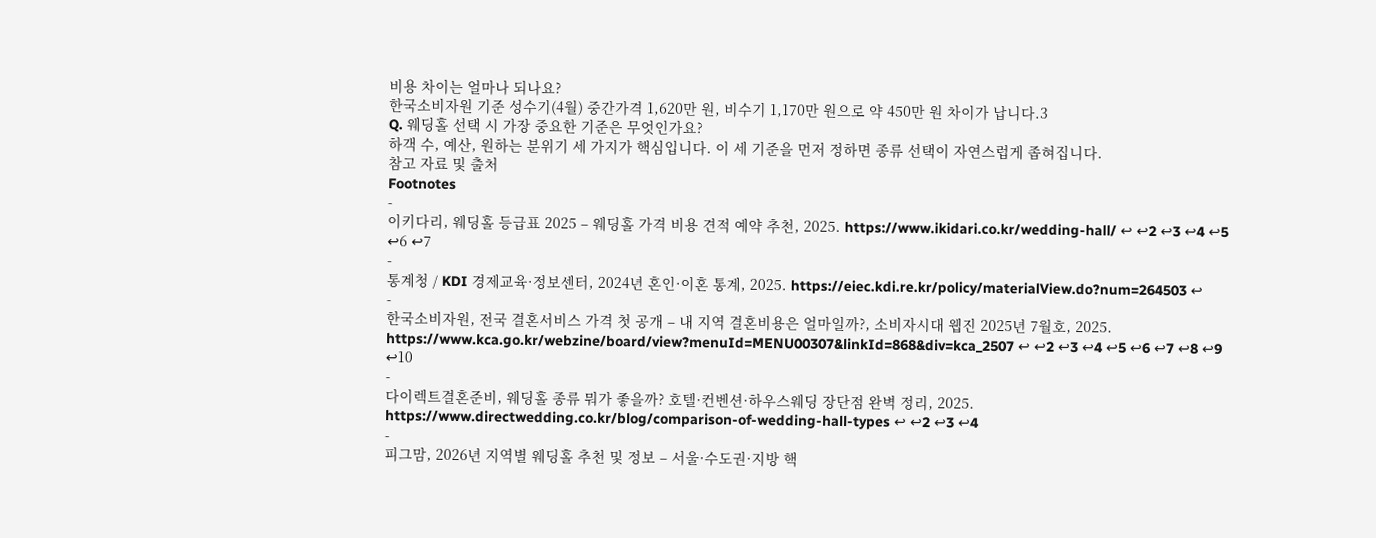비용 차이는 얼마나 되나요?
한국소비자원 기준 성수기(4월) 중간가격 1,620만 원, 비수기 1,170만 원으로 약 450만 원 차이가 납니다.3
Q. 웨딩홀 선택 시 가장 중요한 기준은 무엇인가요?
하객 수, 예산, 원하는 분위기 세 가지가 핵심입니다. 이 세 기준을 먼저 정하면 종류 선택이 자연스럽게 좁혀집니다.
참고 자료 및 출처
Footnotes
-
이키다리, 웨딩홀 등급표 2025 – 웨딩홀 가격 비용 견적 예약 추천, 2025. https://www.ikidari.co.kr/wedding-hall/ ↩ ↩2 ↩3 ↩4 ↩5 ↩6 ↩7
-
통계청 / KDI 경제교육·정보센터, 2024년 혼인·이혼 통계, 2025. https://eiec.kdi.re.kr/policy/materialView.do?num=264503 ↩
-
한국소비자원, 전국 결혼서비스 가격 첫 공개 – 내 지역 결혼비용은 얼마일까?, 소비자시대 웹진 2025년 7월호, 2025. https://www.kca.go.kr/webzine/board/view?menuId=MENU00307&linkId=868&div=kca_2507 ↩ ↩2 ↩3 ↩4 ↩5 ↩6 ↩7 ↩8 ↩9 ↩10
-
다이렉트결혼준비, 웨딩홀 종류 뭐가 좋을까? 호텔·컨벤션·하우스웨딩 장단점 완벽 정리, 2025. https://www.directwedding.co.kr/blog/comparison-of-wedding-hall-types ↩ ↩2 ↩3 ↩4
-
피그맘, 2026년 지역별 웨딩홀 추천 및 정보 – 서울·수도권·지방 핵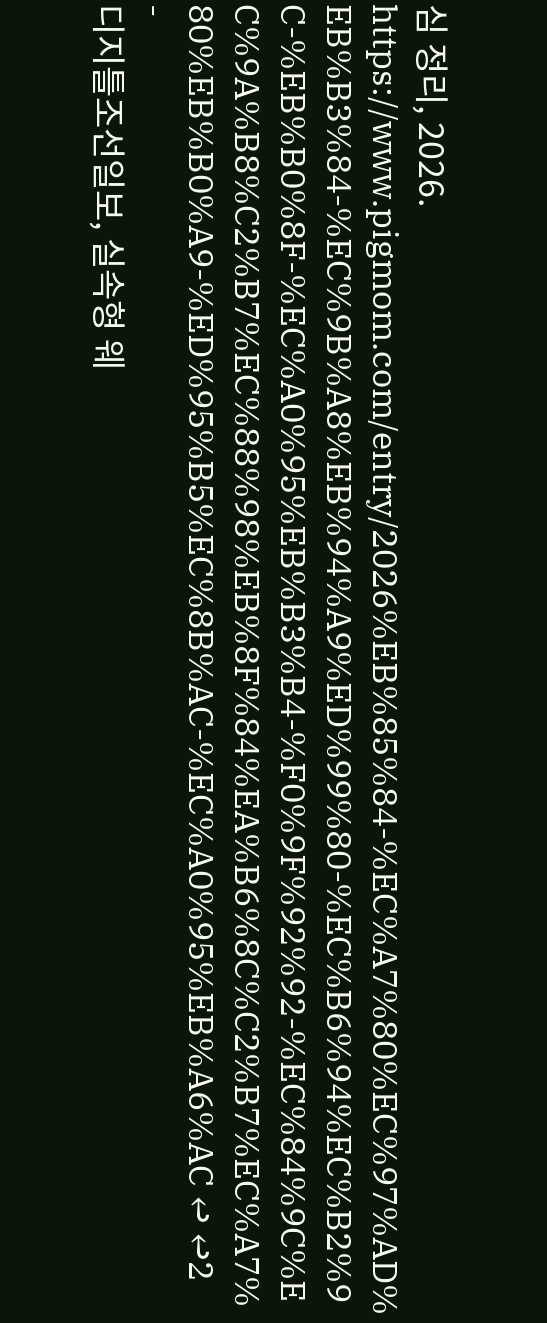심 정리, 2026. https://www.pigmom.com/entry/2026%EB%85%84-%EC%A7%80%EC%97%AD%EB%B3%84-%EC%9B%A8%EB%94%A9%ED%99%80-%EC%B6%94%EC%B2%9C-%EB%B0%8F-%EC%A0%95%EB%B3%B4-%F0%9F%92%92-%EC%84%9C%EC%9A%B8%C2%B7%EC%88%98%EB%8F%84%EA%B6%8C%C2%B7%EC%A7%80%EB%B0%A9-%ED%95%B5%EC%8B%AC-%EC%A0%95%EB%A6%AC ↩ ↩2
-
디지틀조선일보, 실속형 웨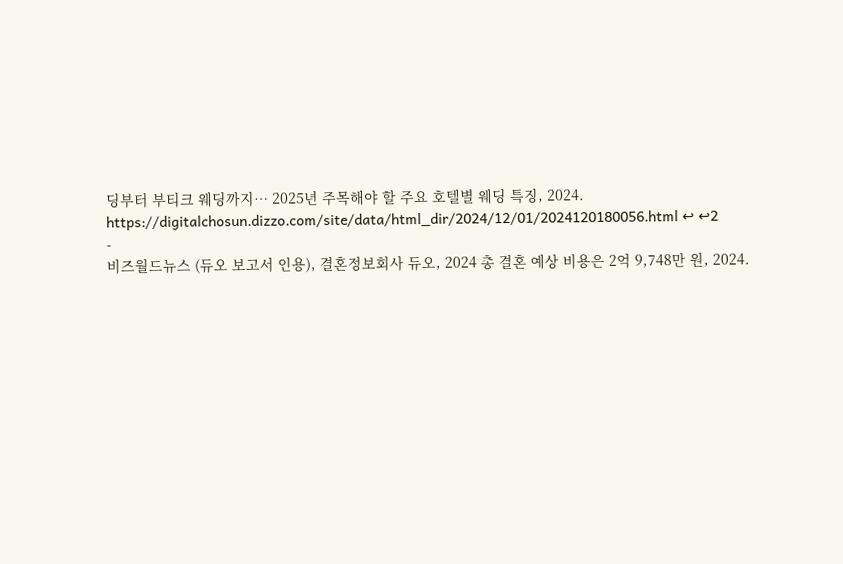딩부터 부티크 웨딩까지… 2025년 주목해야 할 주요 호텔별 웨딩 특징, 2024. https://digitalchosun.dizzo.com/site/data/html_dir/2024/12/01/2024120180056.html ↩ ↩2
-
비즈월드뉴스 (듀오 보고서 인용), 결혼정보회사 듀오, 2024 총 결혼 예상 비용은 2억 9,748만 원, 2024.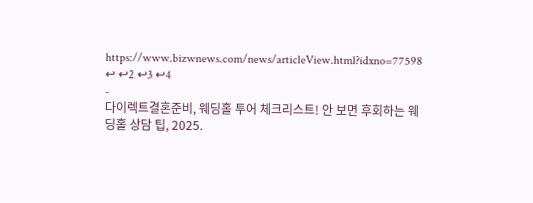https://www.bizwnews.com/news/articleView.html?idxno=77598 ↩ ↩2 ↩3 ↩4
-
다이렉트결혼준비, 웨딩홀 투어 체크리스트! 안 보면 후회하는 웨딩홀 상담 팁, 2025.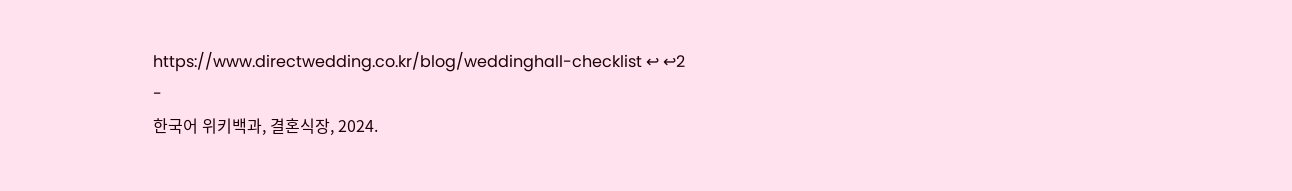https://www.directwedding.co.kr/blog/weddinghall-checklist ↩ ↩2
-
한국어 위키백과, 결혼식장, 2024.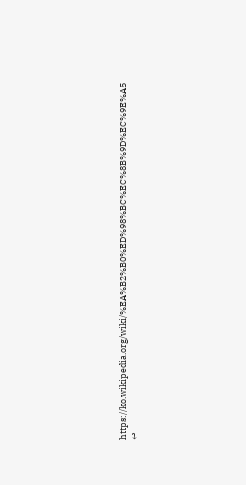https://ko.wikipedia.org/wiki/%EA%B2%B0%ED%98%BC%EC%8B%9D%EC%9E%A5 ↩